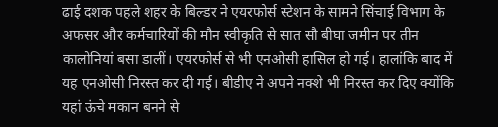ढाई दशक पहले शहर के बिल्डर ने एयरफोर्स स्टेशन के सामने सिंचाई विभाग के अफसर और कर्मचारियों की मौन स्वीकृति से सात सौ बीघा जमीन पर तीन कालोनियां बसा डालीं। एयरफोर्स से भी एनओसी हासिल हो गई। हालांकि बाद में यह एनओसी निरस्त कर दी गई। बीडीए ने अपने नक्शे भी निरस्त कर दिए क्योंकि यहां ऊंचे मकान बनने से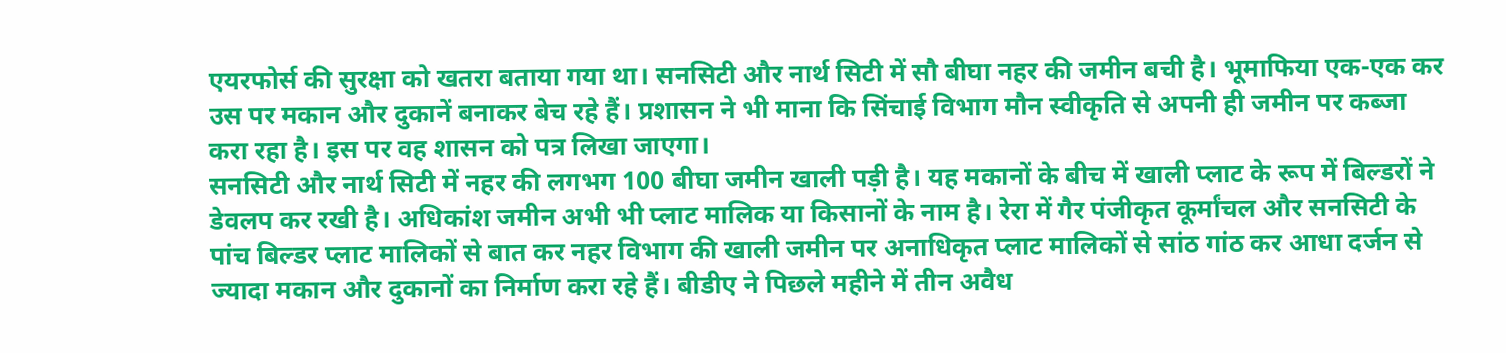एयरफोर्स की सुरक्षा को खतरा बताया गया था। सनसिटी और नार्थ सिटी में सौ बीघा नहर की जमीन बची है। भूमाफिया एक-एक कर उस पर मकान और दुकानें बनाकर बेच रहे हैं। प्रशासन ने भी माना कि सिंचाई विभाग मौन स्वीकृति से अपनी ही जमीन पर कब्जा करा रहा है। इस पर वह शासन को पत्र लिखा जाएगा।
सनसिटी और नार्थ सिटी में नहर की लगभग 100 बीघा जमीन खाली पड़ी है। यह मकानों के बीच में खाली प्लाट के रूप में बिल्डरों ने डेवलप कर रखी है। अधिकांश जमीन अभी भी प्लाट मालिक या किसानों के नाम है। रेरा में गैर पंजीकृत कूर्मांचल और सनसिटी के पांच बिल्डर प्लाट मालिकों से बात कर नहर विभाग की खाली जमीन पर अनाधिकृत प्लाट मालिकों से सांठ गांठ कर आधा दर्जन से ज्यादा मकान और दुकानों का निर्माण करा रहे हैं। बीडीए ने पिछले महीने में तीन अवैध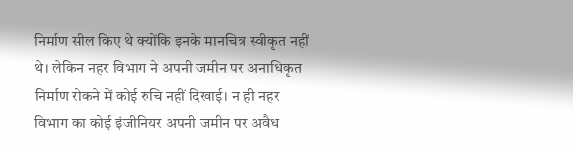निर्माण सील किए थे क्योंकि इनके मानचित्र स्वीकृत नहीं थे। लेकिन नहर विभाग ने अपनी जमीन पर अनाधिकृत निर्माण रोकने में कोई रुचि नहीं दिखाई। न ही नहर विभाग का कोई इंजीनियर अपनी जमीन पर अवैध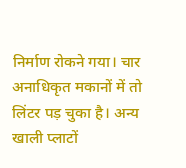निर्माण रोकने गया। चार अनाधिकृत मकानों में तो लिंटर पड़ चुका है। अन्य खाली प्लाटों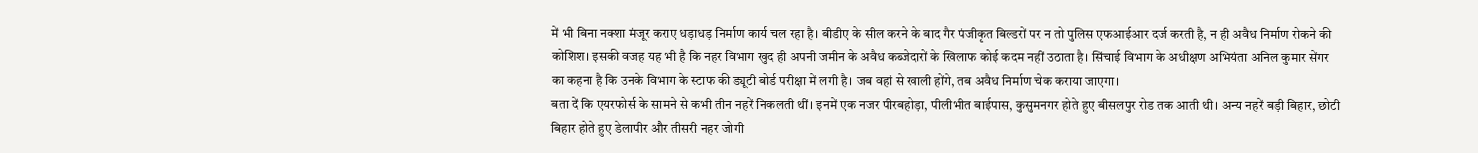में भी बिना नक्शा मंजूर कराए धड़ाधड़ निर्माण कार्य चल रहा है। बीडीए के सील करने के बाद गैर पंजीकृत बिल्डरों पर न तो पुलिस एफआईआर दर्ज करती है, न ही अवैध निर्माण रोकने की कोशिश। इसकी वजह यह भी है कि नहर विभाग खुद ही अपनी जमीन के अवैध कब्जेदारों के खिलाफ कोई कदम नहीं उठाता है। सिंचाई विभाग के अधीक्षण अभियंता अनिल कुमार सेंगर का कहना है कि उनके विभाग के स्टाफ की ड्यूटी बोर्ड परीक्षा में लगी है। जब वहां से खाली होंगे, तब अवैध निर्माण चेक कराया जाएगा।
बता दें कि एयरफोर्स के सामने से कभी तीन नहरें निकलती थीं। इनमें एक नजर पीरबहोड़ा, पीलीभीत बाईपास, कुसुमनगर होते हुए बीसलपुर रोड तक आती थी। अन्य नहरें बड़ी बिहार, छोटी बिहार होते हुए डेलापीर और तीसरी नहर जोगी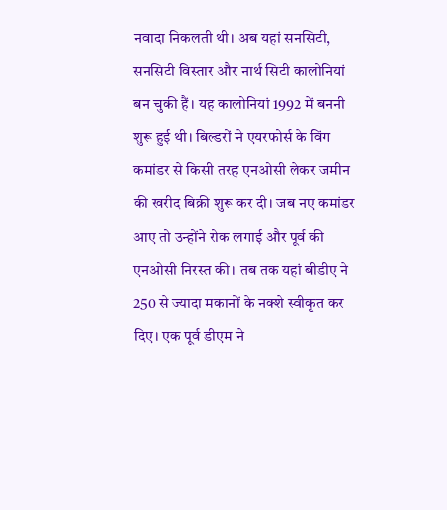नवादा निकलती थी। अब यहां सनसिटी, सनसिटी विस्तार और नार्थ सिटी कालोनियां बन चुकी हैं। यह कालोनियां 1992 में बननी शुरू हुई थी। बिल्डरों ने एयरफोर्स के विंग कमांडर से किसी तरह एनओसी लेकर जमीन की खरीद बिक्री शुरू कर दी। जब नए कमांडर आए तो उन्होंने रोक लगाई और पूर्व की एनओसी निरस्त की। तब तक यहां बीडीए ने 250 से ज्यादा मकानों के नक्शे स्वीकृत कर दिए। एक पूर्व डीएम ने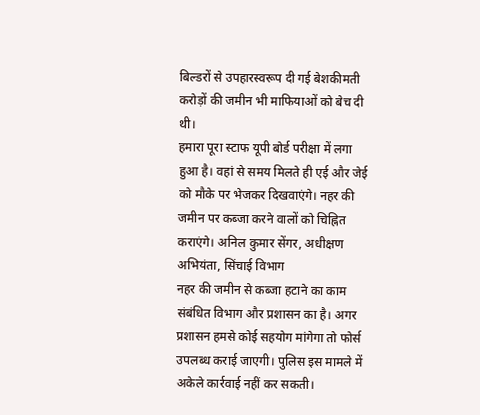बिल्डरों से उपहारस्वरूप दी गई बेशकीमती करोड़ों की जमीन भी माफियाओं को बेच दी थी।
हमारा पूरा स्टाफ यूपी बोर्ड परीक्षा में लगा हुआ है। वहां से समय मिलते ही एई और जेई को मौके पर भेजकर दिखवाएंगे। नहर की जमीन पर कब्जा करने वालों को चिह्नित कराएंगे। अनिल कुमार सेंगर, अधीक्षण अभियंता, सिंचाई विभाग
नहर की जमीन से कब्जा हटाने का काम संबंधित विभाग और प्रशासन का है। अगर प्रशासन हमसे कोई सहयोग मांगेगा तो फोर्स उपलब्ध कराई जाएगी। पुलिस इस मामले में अकेले कार्रवाई नहीं कर सकती।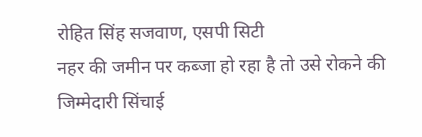रोहित सिंह सजवाण, एसपी सिटी
नहर की जमीन पर कब्जा हो रहा है तो उसे रोकने की जिम्मेदारी सिंचाई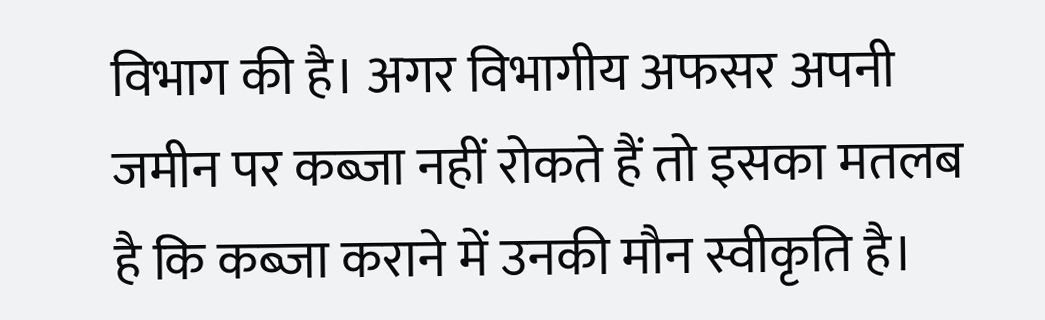विभाग की है। अगर विभागीय अफसर अपनी जमीन पर कब्जा नहीं रोकते हैं तो इसका मतलब है कि कब्जा कराने में उनकी मौन स्वीकृति है।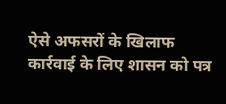ऐसे अफसरों के खिलाफ कार्रवाई के लिए शासन को पत्र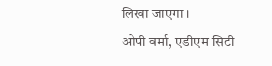लिखा जाएगा।
ओपी वर्मा, एडीएम सिटी